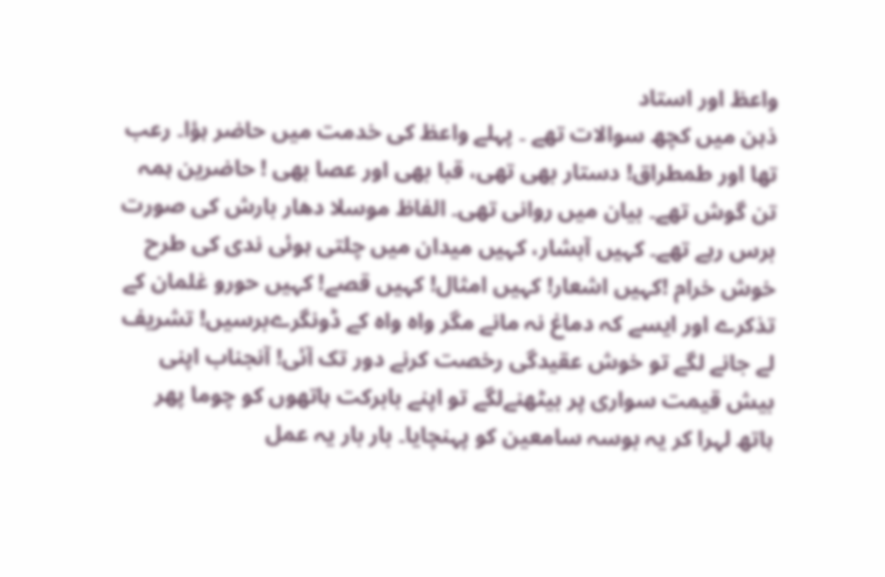واعظ اور استاد
ذہن میں کچھ سوالات تھے ۔ پہلے واعظ کی خدمت میں حاضر ہؤا۔ رعب تھا اور طمطراق! دستار بھی تھی، قبا بھی اور عصا بھی ! حاضرین ہمہ تن گوش تھے۔ بیان میں روانی تھی۔ الفاظ موسلا دھار بارش کی صورت برس رہے تھے۔ کہیں آبشار، کہیں میدان میں چلتی ہوئی ندی کی طرح خوش خرام !کہیں اشعار! کہیں امثال! کہیں قصے! کہیں حورو غلمان کے تذکرے اور ایسے کہ دماغ نہ مانے مگر واہ واہ کے ڈونگرےبرسیں! تشریف لے جانے لگے تو خوش عقیدگی رخصت کرنے دور تک آئی! آنجناب اپنی بیش قیمت سواری پر بیٹھنےلگے تو اپنے بابرکت ہاتھوں کو چوما پھر ہاتھ لہرا کر یہ بوسہ سامعین کو پہنچایا۔ بار بار یہ عمل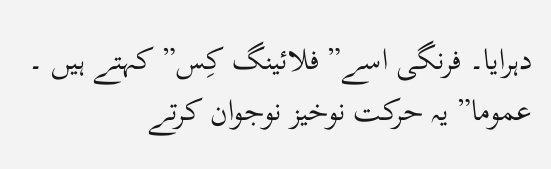دہرایا۔ فرنگی اسے” فلائینگ کِس” کہتے ہیں ۔ عموما” یہ حرکت نوخیز نوجوان کرتے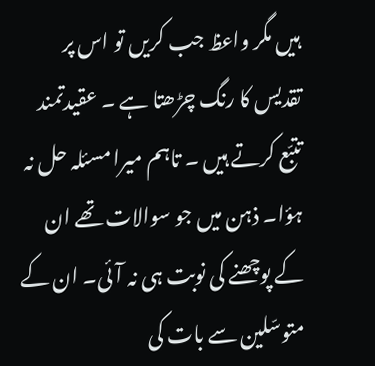ہیں مگر واعظ جب کریں تو اس پر تقدیس کا رنگ چڑھتا ہے ۔ عقیدتمند تتبّع کرتے ہیں ۔ تاہم میرا مسئلہ حل نہ ہؤا۔ ذہن میں جو سوالات تھے ان کے پوچھنے کی نوبت ہی نہ آئی۔ ان کے متوسّلین سے بات کی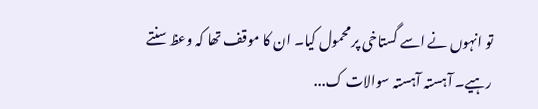تو انہوں نے اسے گستاخی پر محمول کیا۔ ان کا موقف تھا کہ وعظ سنتے رہیے۔ آہستہ آہستہ سوالات ک...